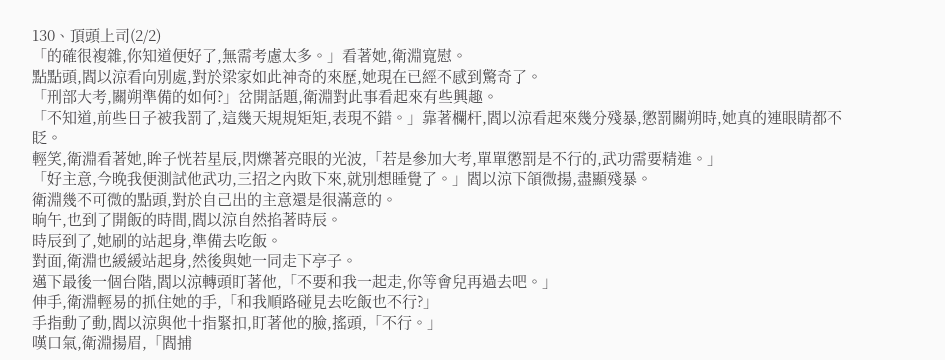130、頂頭上司(2/2)
「的確很複雜,你知道便好了,無需考慮太多。」看著她,衛淵寬慰。
點點頭,閻以涼看向別處,對於梁家如此神奇的來歷,她現在已經不感到驚奇了。
「刑部大考,關朔準備的如何?」岔開話題,衛淵對此事看起來有些興趣。
「不知道,前些日子被我罰了,這幾天規規矩矩,表現不錯。」靠著欄杆,閻以涼看起來幾分殘暴,懲罰關朔時,她真的連眼睛都不眨。
輕笑,衛淵看著她,眸子恍若星辰,閃爍著亮眼的光波,「若是參加大考,單單懲罰是不行的,武功需要精進。」
「好主意,今晚我便測試他武功,三招之內敗下來,就別想睡覺了。」閻以涼下頜微揚,盡顯殘暴。
衛淵幾不可微的點頭,對於自己出的主意還是很滿意的。
晌午,也到了開飯的時間,閻以涼自然掐著時辰。
時辰到了,她刷的站起身,準備去吃飯。
對面,衛淵也緩緩站起身,然後與她一同走下亭子。
邁下最後一個台階,閻以涼轉頭盯著他,「不要和我一起走,你等會兒再過去吧。」
伸手,衛淵輕易的抓住她的手,「和我順路碰見去吃飯也不行?」
手指動了動,閻以涼與他十指緊扣,盯著他的臉,搖頭,「不行。」
嘆口氣,衛淵揚眉,「閻捕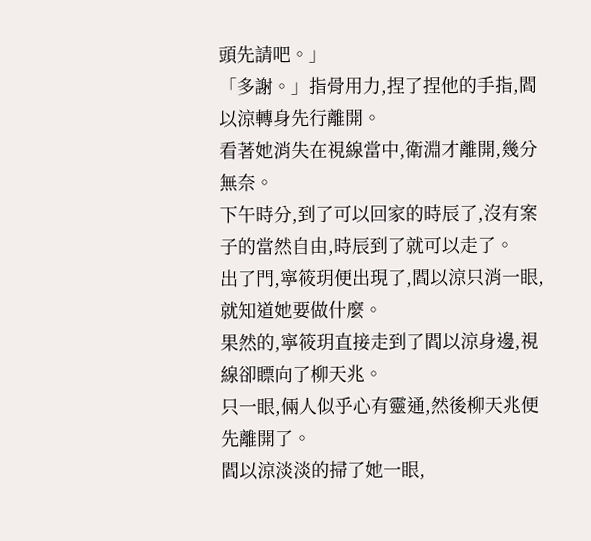頭先請吧。」
「多謝。」指骨用力,捏了捏他的手指,閻以涼轉身先行離開。
看著她消失在視線當中,衛淵才離開,幾分無奈。
下午時分,到了可以回家的時辰了,沒有案子的當然自由,時辰到了就可以走了。
出了門,寧筱玥便出現了,閻以涼只消一眼,就知道她要做什麼。
果然的,寧筱玥直接走到了閻以涼身邊,視線卻瞟向了柳天兆。
只一眼,倆人似乎心有靈通,然後柳天兆便先離開了。
閻以涼淡淡的掃了她一眼,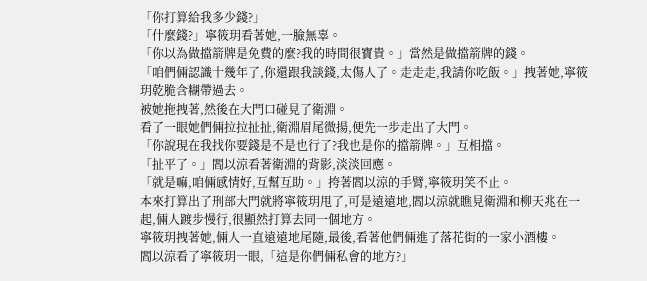「你打算給我多少錢?」
「什麼錢?」寧筱玥看著她,一臉無辜。
「你以為做擋箭牌是免費的麼?我的時間很寶貴。」當然是做擋箭牌的錢。
「咱們倆認識十幾年了,你還跟我談錢,太傷人了。走走走,我請你吃飯。」拽著她,寧筱玥乾脆含糊帶過去。
被她拖拽著,然後在大門口碰見了衛淵。
看了一眼她們倆拉拉扯扯,衛淵眉尾微揚,便先一步走出了大門。
「你說現在我找你要錢是不是也行了?我也是你的擋箭牌。」互相擋。
「扯平了。」閻以涼看著衛淵的背影,淡淡回應。
「就是嘛,咱倆感情好,互幫互助。」挎著閻以涼的手臂,寧筱玥笑不止。
本來打算出了刑部大門就將寧筱玥甩了,可是遠遠地,閻以涼就瞧見衛淵和柳天兆在一起,倆人踱步慢行,很顯然打算去同一個地方。
寧筱玥拽著她,倆人一直遠遠地尾隨,最後,看著他們倆進了落花街的一家小酒樓。
閻以涼看了寧筱玥一眼,「這是你們倆私會的地方?」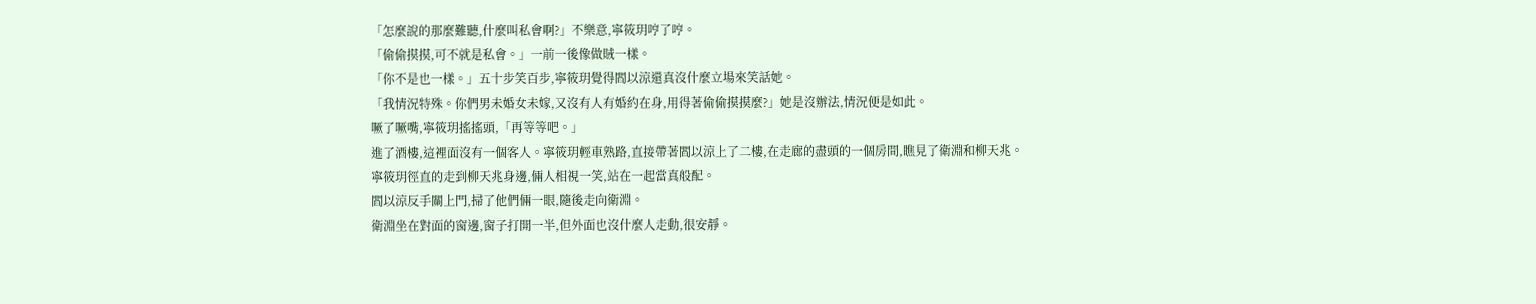「怎麼說的那麼難聽,什麼叫私會啊?」不樂意,寧筱玥哼了哼。
「偷偷摸摸,可不就是私會。」一前一後像做賊一樣。
「你不是也一樣。」五十步笑百步,寧筱玥覺得閻以涼還真沒什麼立場來笑話她。
「我情況特殊。你們男未婚女未嫁,又沒有人有婚約在身,用得著偷偷摸摸麼?」她是沒辦法,情況便是如此。
噘了噘嘴,寧筱玥搖搖頭,「再等等吧。」
進了酒樓,這裡面沒有一個客人。寧筱玥輕車熟路,直接帶著閻以涼上了二樓,在走廊的盡頭的一個房間,瞧見了衛淵和柳天兆。
寧筱玥徑直的走到柳天兆身邊,倆人相視一笑,站在一起當真般配。
閻以涼反手關上門,掃了他們倆一眼,隨後走向衛淵。
衛淵坐在對面的窗邊,窗子打開一半,但外面也沒什麼人走動,很安靜。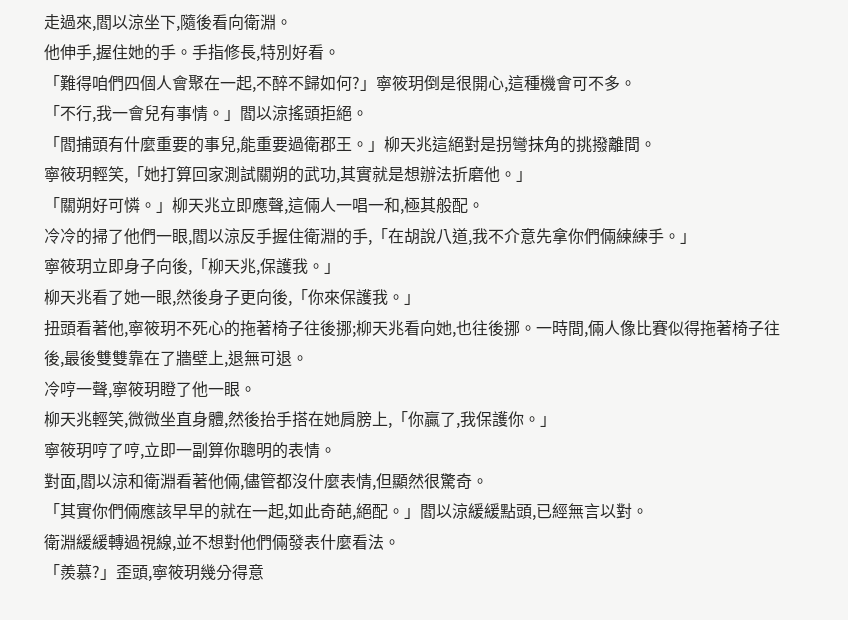走過來,閻以涼坐下,隨後看向衛淵。
他伸手,握住她的手。手指修長,特別好看。
「難得咱們四個人會聚在一起,不醉不歸如何?」寧筱玥倒是很開心,這種機會可不多。
「不行,我一會兒有事情。」閻以涼搖頭拒絕。
「閻捕頭有什麼重要的事兒,能重要過衛郡王。」柳天兆這絕對是拐彎抹角的挑撥離間。
寧筱玥輕笑,「她打算回家測試關朔的武功,其實就是想辦法折磨他。」
「關朔好可憐。」柳天兆立即應聲,這倆人一唱一和,極其般配。
冷冷的掃了他們一眼,閻以涼反手握住衛淵的手,「在胡說八道,我不介意先拿你們倆練練手。」
寧筱玥立即身子向後,「柳天兆,保護我。」
柳天兆看了她一眼,然後身子更向後,「你來保護我。」
扭頭看著他,寧筱玥不死心的拖著椅子往後挪;柳天兆看向她,也往後挪。一時間,倆人像比賽似得拖著椅子往後,最後雙雙靠在了牆壁上,退無可退。
冷哼一聲,寧筱玥瞪了他一眼。
柳天兆輕笑,微微坐直身體,然後抬手搭在她肩膀上,「你贏了,我保護你。」
寧筱玥哼了哼,立即一副算你聰明的表情。
對面,閻以涼和衛淵看著他倆,儘管都沒什麼表情,但顯然很驚奇。
「其實你們倆應該早早的就在一起,如此奇葩,絕配。」閻以涼緩緩點頭,已經無言以對。
衛淵緩緩轉過視線,並不想對他們倆發表什麼看法。
「羨慕?」歪頭,寧筱玥幾分得意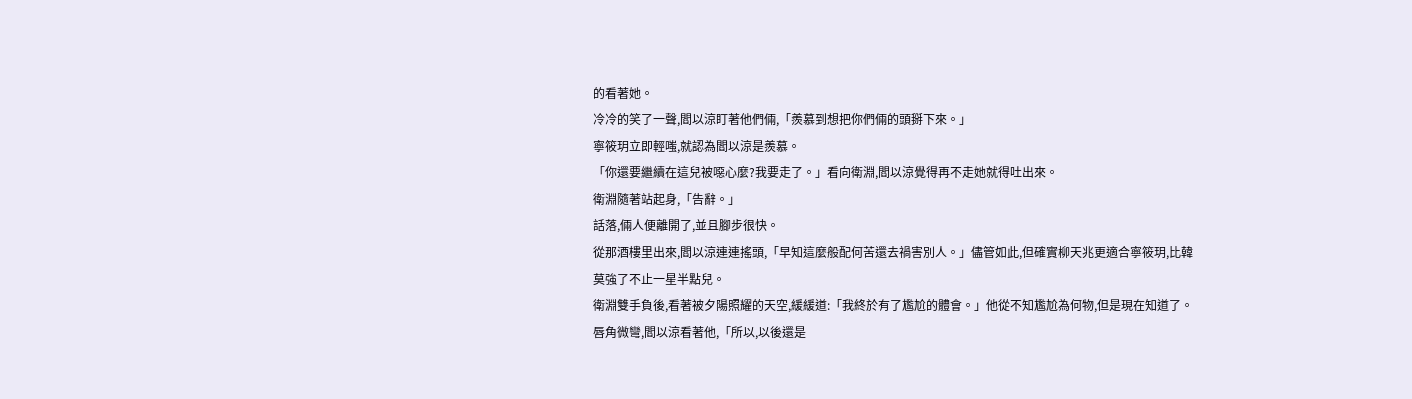的看著她。
冷冷的笑了一聲,閻以涼盯著他們倆,「羨慕到想把你們倆的頭掰下來。」
寧筱玥立即輕嗤,就認為閻以涼是羨慕。
「你還要繼續在這兒被噁心麼?我要走了。」看向衛淵,閻以涼覺得再不走她就得吐出來。
衛淵隨著站起身,「告辭。」
話落,倆人便離開了,並且腳步很快。
從那酒樓里出來,閻以涼連連搖頭,「早知這麼般配何苦還去禍害別人。」儘管如此,但確實柳天兆更適合寧筱玥,比韓莫強了不止一星半點兒。
衛淵雙手負後,看著被夕陽照耀的天空,緩緩道:「我終於有了尷尬的體會。」他從不知尷尬為何物,但是現在知道了。
唇角微彎,閻以涼看著他,「所以,以後還是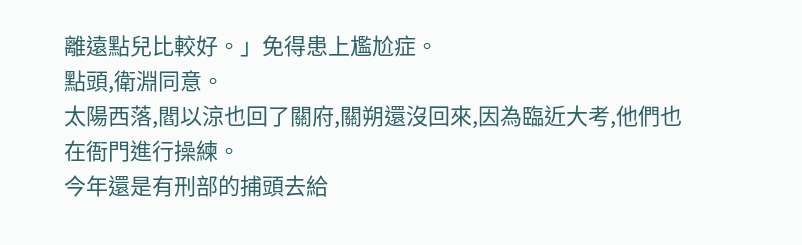離遠點兒比較好。」免得患上尷尬症。
點頭,衛淵同意。
太陽西落,閻以涼也回了關府,關朔還沒回來,因為臨近大考,他們也在衙門進行操練。
今年還是有刑部的捕頭去給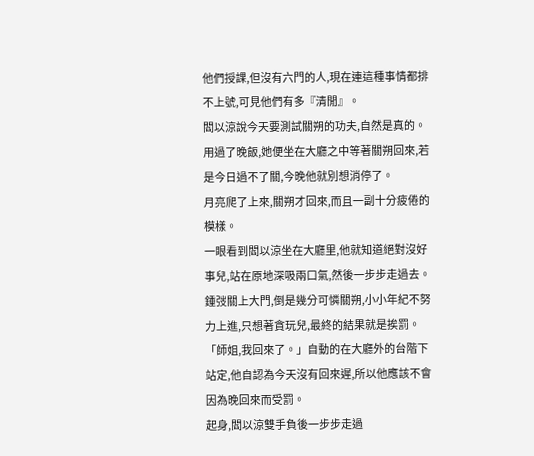他們授課,但沒有六門的人,現在連這種事情都排不上號,可見他們有多『清閒』。
閻以涼說今天要測試關朔的功夫,自然是真的。用過了晚飯,她便坐在大廳之中等著關朔回來,若是今日過不了關,今晚他就別想消停了。
月亮爬了上來,關朔才回來,而且一副十分疲倦的模樣。
一眼看到閻以涼坐在大廳里,他就知道絕對沒好事兒,站在原地深吸兩口氣,然後一步步走過去。
鍾弢關上大門,倒是幾分可憐關朔,小小年紀不努力上進,只想著貪玩兒,最終的結果就是挨罰。
「師姐,我回來了。」自動的在大廳外的台階下站定,他自認為今天沒有回來遲,所以他應該不會因為晚回來而受罰。
起身,閻以涼雙手負後一步步走過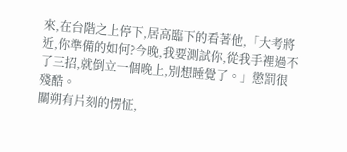來,在台階之上停下,居高臨下的看著他,「大考將近,你準備的如何?今晚,我要測試你,從我手裡過不了三招,就倒立一個晚上,別想睡覺了。」懲罰很殘酷。
關朔有片刻的愣怔,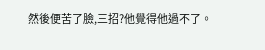然後便苦了臉,三招?他覺得他過不了。